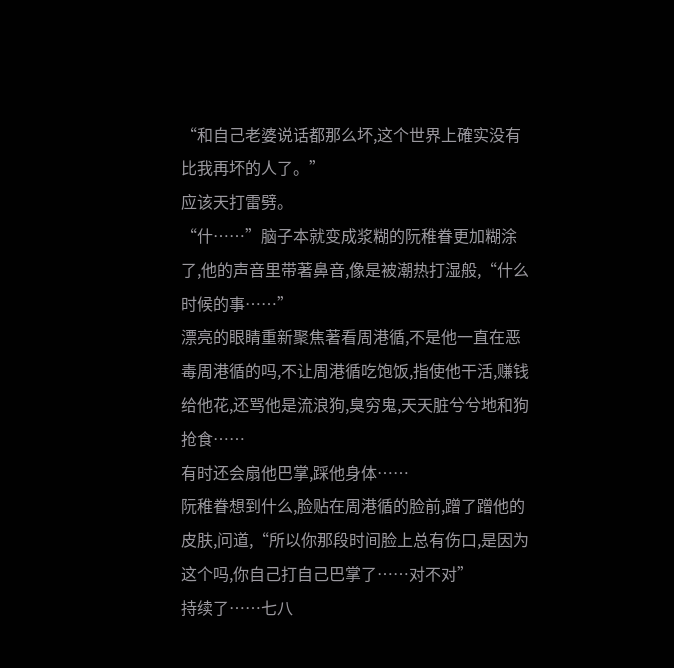“和自己老婆说话都那么坏,这个世界上確实没有比我再坏的人了。”
应该天打雷劈。
“什……”脑子本就变成浆糊的阮稚眷更加糊涂了,他的声音里带著鼻音,像是被潮热打湿般,“什么时候的事……”
漂亮的眼睛重新聚焦著看周港循,不是他一直在恶毒周港循的吗,不让周港循吃饱饭,指使他干活,赚钱给他花,还骂他是流浪狗,臭穷鬼,天天脏兮兮地和狗抢食……
有时还会扇他巴掌,踩他身体……
阮稚眷想到什么,脸贴在周港循的脸前,蹭了蹭他的皮肤,问道,“所以你那段时间脸上总有伤口,是因为这个吗,你自己打自己巴掌了……对不对”
持续了……七八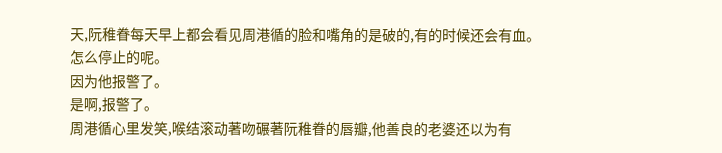天,阮稚眷每天早上都会看见周港循的脸和嘴角的是破的,有的时候还会有血。
怎么停止的呢。
因为他报警了。
是啊,报警了。
周港循心里发笑,喉结滚动著吻碾著阮稚眷的唇瓣,他善良的老婆还以为有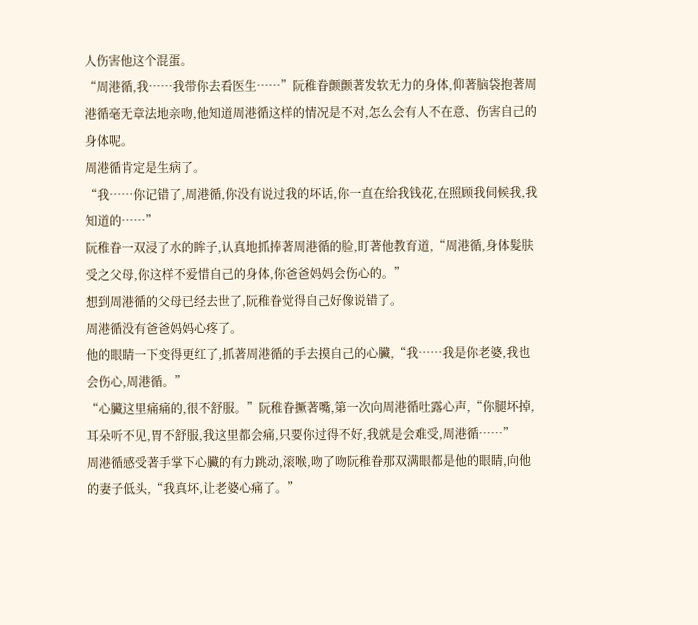人伤害他这个混蛋。
“周港循,我……我带你去看医生……”阮稚眷颤颤著发软无力的身体,仰著脑袋抱著周港循毫无章法地亲吻,他知道周港循这样的情况是不对,怎么会有人不在意、伤害自己的身体呢。
周港循肯定是生病了。
“我……你记错了,周港循,你没有说过我的坏话,你一直在给我钱花,在照顾我伺候我,我知道的……”
阮稚眷一双浸了水的眸子,认真地抓捧著周港循的脸,盯著他教育道,“周港循,身体髮肤受之父母,你这样不爱惜自己的身体,你爸爸妈妈会伤心的。”
想到周港循的父母已经去世了,阮稚眷觉得自己好像说错了。
周港循没有爸爸妈妈心疼了。
他的眼睛一下变得更红了,抓著周港循的手去摸自己的心臟,“我……我是你老婆,我也会伤心,周港循。”
“心臟这里痛痛的,很不舒服。”阮稚眷撅著嘴,第一次向周港循吐露心声,“你腿坏掉,耳朵听不见,胃不舒服,我这里都会痛,只要你过得不好,我就是会难受,周港循……”
周港循感受著手掌下心臟的有力跳动,滚喉,吻了吻阮稚眷那双满眼都是他的眼睛,向他的妻子低头,“我真坏,让老婆心痛了。”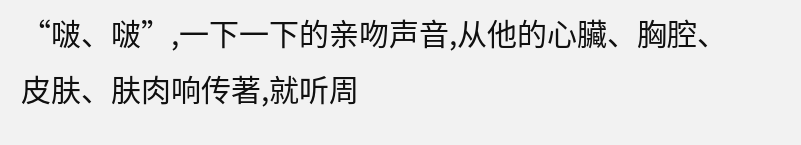“啵、啵”,一下一下的亲吻声音,从他的心臟、胸腔、皮肤、肤肉响传著,就听周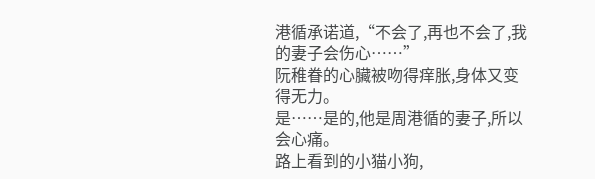港循承诺道,“不会了,再也不会了,我的妻子会伤心……”
阮稚眷的心臟被吻得痒胀,身体又变得无力。
是……是的,他是周港循的妻子,所以会心痛。
路上看到的小猫小狗,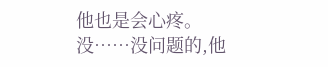他也是会心疼。
没……没问题的,他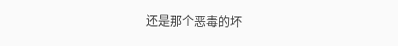还是那个恶毒的坏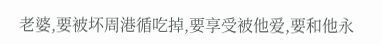老婆,要被坏周港循吃掉,要享受被他爱,要和他永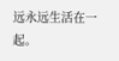远永远生活在一起。